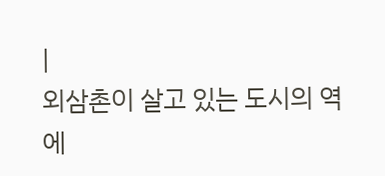|
외삼촌이 살고 있는 도시의 역에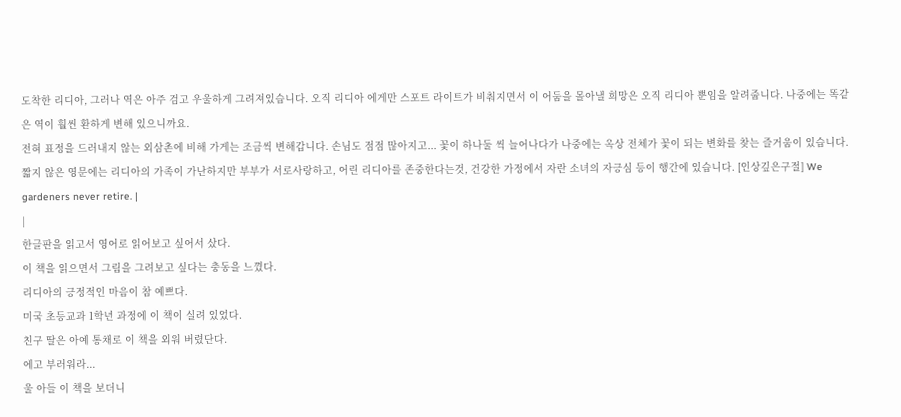도착한 리디아, 그러나 역은 아주 검고 우울하게 그려져있습니다. 오직 리디아 에게만 스포트 라이트가 비춰지면서 이 어둠을 몰아낼 희망은 오직 리디아 뿐임을 알려줍니다. 나중에는 똑같은 역이 훨씬 환하게 변해 있으니까요.
전혀 표정을 드러내지 않는 외삼촌에 비해 가게는 조금씩 변해갑니다. 손님도 점점 많아지고... 꽃이 하나둘 씩 늘어나다가 나중에는 옥상 전체가 꽃이 되는 변화를 찾는 즐거움이 있습니다. 짧지 않은 영문에는 리디아의 가족이 가난하지만 부부가 서로사랑하고, 어린 리디아를 존중한다는것, 건강한 가정에서 자란 소녀의 자긍심 등이 행간에 있습니다. [인상깊은구절] We gardeners never retire. |
|
한글판을 읽고서 영어로 읽어보고 싶어서 샀다.
이 책을 읽으면서 그림을 그려보고 싶다는 충동을 느꼈다.
리디아의 긍정적인 마음이 참 예쁘다.
미국 초등교과 1학년 과정에 이 책이 실려 있었다.
친구 딸은 아예 통채로 이 책을 외워 버렸단다.
에고 부러워라...
울 아들 이 책을 보더니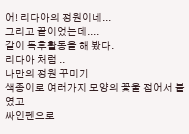어! 리다아의 정원이네...
그리고 끝이었는데....
같이 독후활동을 해 봤다.
리다아 처럼 ..
나만의 정원 꾸미기
색종이로 여러가지 모양의 꽃울 접어서 붙였고
싸인펜으로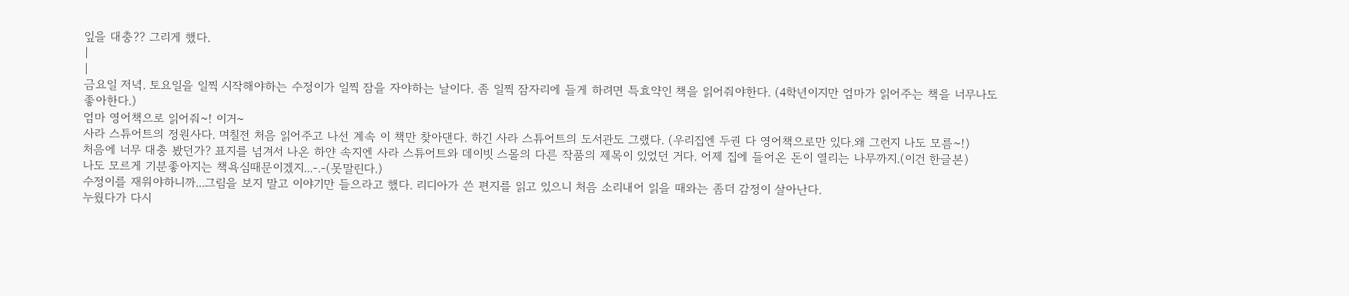잎을 대충?? 그리게 했다.
|
|
금요일 저녁. 토요일을 일찍 시작해야하는 수정이가 일찍 잠을 자야하는 날이다. 좀 일찍 잠자리에 들게 하려면 특효약인 책을 읽어줘야한다. (4학년이지만 엄마가 읽어주는 책을 너무나도 좋아한다.)
엄마 영어책으로 읽어줘~! 이거~
사라 스튜어트의 정원사다. 며칠전 처음 읽어주고 나선 계속 이 책만 찾아댄다. 하긴 사라 스튜어트의 도서관도 그랬다. (우리집엔 두권 다 영어책으로만 있다.왜 그런지 나도 모름~!)
처음에 너무 대충 봤던가? 표지를 넘겨서 나온 하얀 속지엔 사라 스튜어트와 데이빗 스몰의 다른 작품의 제목이 있었던 거다. 어제 집에 들어온 돈이 열리는 나무까지.(이건 한글본)
나도 모르게 기분좋아지는 책욕심때문이겠지...-.-(못말린다.)
수정이를 재워야하니까...그림을 보지 말고 이야기만 들으라고 했다. 리디아가 쓴 편지를 읽고 있으니 처음 소리내어 읽을 때와는 좀더 감정이 살아난다.
누웠다가 다시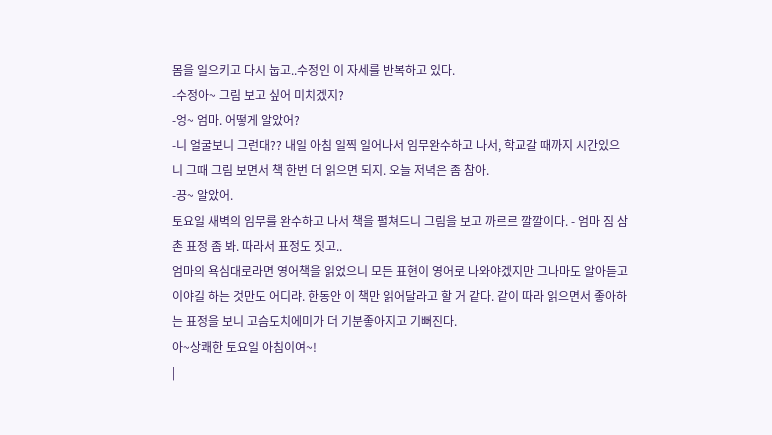몸을 일으키고 다시 눕고..수정인 이 자세를 반복하고 있다.
-수정아~ 그림 보고 싶어 미치겠지?
-엉~ 엄마. 어떻게 알았어?
-니 얼굴보니 그런대?? 내일 아침 일찍 일어나서 임무완수하고 나서, 학교갈 때까지 시간있으니 그때 그림 보면서 책 한번 더 읽으면 되지. 오늘 저녁은 좀 참아.
-끙~ 알았어.
토요일 새벽의 임무를 완수하고 나서 책을 펼쳐드니 그림을 보고 까르르 깔깔이다. - 엄마 짐 삼촌 표정 좀 봐. 따라서 표정도 짓고..
엄마의 욕심대로라면 영어책을 읽었으니 모든 표현이 영어로 나와야겠지만 그나마도 알아듣고 이야길 하는 것만도 어디랴. 한동안 이 책만 읽어달라고 할 거 같다. 같이 따라 읽으면서 좋아하는 표정을 보니 고슴도치에미가 더 기분좋아지고 기뻐진다.
아~상쾌한 토요일 아침이여~!
|